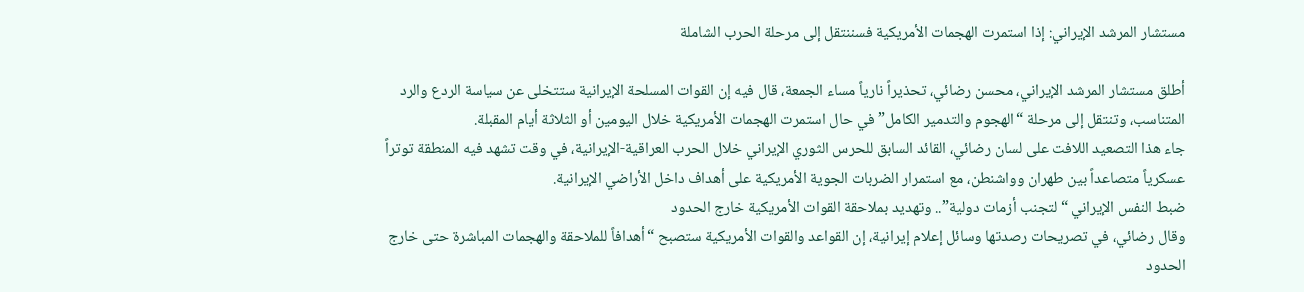مستشار المرشد الإيراني: إذا استمرت الهجمات الأمريكية فسننتقل إلى مرحلة الحرب الشاملة

أطلق مستشار المرشد الإيراني، محسن رضائي، تحذيراً نارياً مساء الجمعة، قال فيه إن القوات المسلحة الإيرانية ستتخلى عن سياسة الردع والرد المتناسب، وتنتقل إلى مرحلة “الهجوم والتدمير الكامل” في حال استمرت الهجمات الأمريكية خلال اليومين أو الثلاثة أيام المقبلة.
جاء هذا التصعيد اللافت على لسان رضائي، القائد السابق للحرس الثوري الإيراني خلال الحرب العراقية-الإيرانية، في وقت تشهد فيه المنطقة توتراً عسكرياً متصاعداً بين طهران وواشنطن، مع استمرار الضربات الجوية الأمريكية على أهداف داخل الأراضي الإيرانية.
ضبط النفس الإيراني “لتجنب أزمات دولية”.. وتهديد بملاحقة القوات الأمريكية خارج الحدود
وقال رضائي، في تصريحات رصدتها وسائل إعلام إيرانية، إن القواعد والقوات الأمريكية ستصبح “أهدافاً للملاحقة والهجمات المباشرة حتى خارج الحدود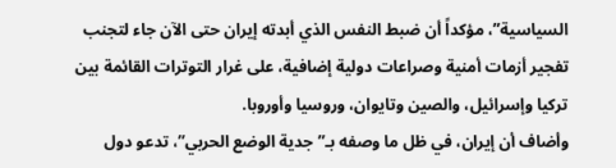السياسية”، مؤكداً أن ضبط النفس الذي أبدته إيران حتى الآن جاء لتجنب تفجير أزمات أمنية وصراعات دولية إضافية، على غرار التوترات القائمة بين تركيا وإسرائيل، والصين وتايوان، وروسيا وأوروبا.
وأضاف أن إيران، في ظل ما وصفه بـ”جدية الوضع الحربي”، تدعو دول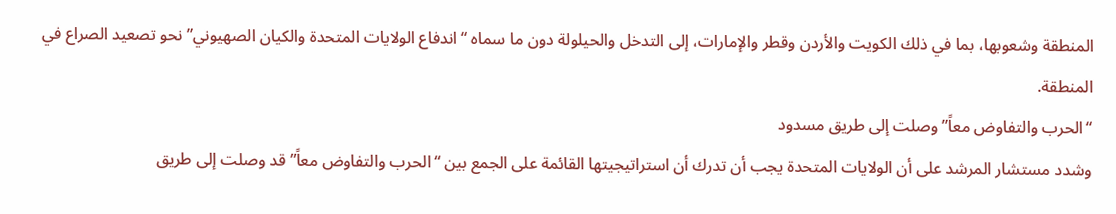المنطقة وشعوبها، بما في ذلك الكويت والأردن وقطر والإمارات، إلى التدخل والحيلولة دون ما سماه “اندفاع الولايات المتحدة والكيان الصهيوني” نحو تصعيد الصراع في المنطقة.
“الحرب والتفاوض معاً” وصلت إلى طريق مسدود
وشدد مستشار المرشد على أن الولايات المتحدة يجب أن تدرك أن استراتيجيتها القائمة على الجمع بين “الحرب والتفاوض معاً” قد وصلت إلى طريق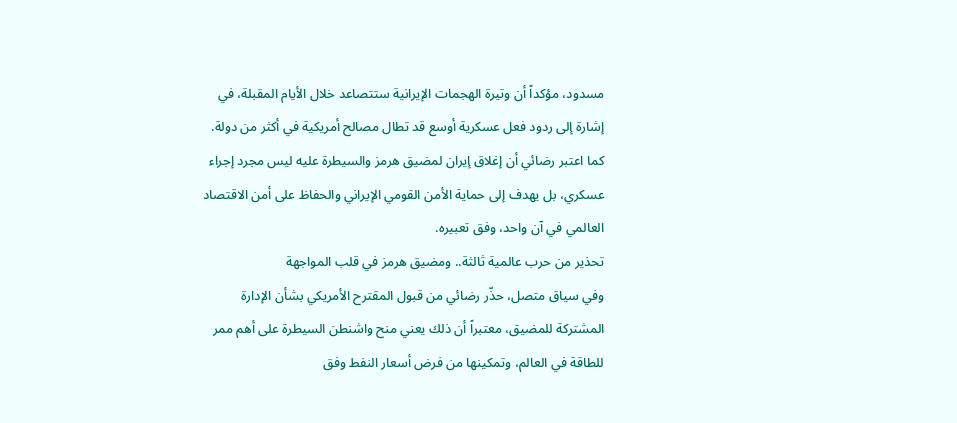مسدود، مؤكداً أن وتيرة الهجمات الإيرانية ستتصاعد خلال الأيام المقبلة، في إشارة إلى ردود فعل عسكرية أوسع قد تطال مصالح أمريكية في أكثر من دولة.
كما اعتبر رضائي أن إغلاق إيران لمضيق هرمز والسيطرة عليه ليس مجرد إجراء عسكري، بل يهدف إلى حماية الأمن القومي الإيراني والحفاظ على أمن الاقتصاد العالمي في آن واحد، وفق تعبيره.
تحذير من حرب عالمية ثالثة.. ومضيق هرمز في قلب المواجهة
وفي سياق متصل، حذّر رضائي من قبول المقترح الأمريكي بشأن الإدارة المشتركة للمضيق، معتبراً أن ذلك يعني منح واشنطن السيطرة على أهم ممر للطاقة في العالم، وتمكينها من فرض أسعار النفط وفق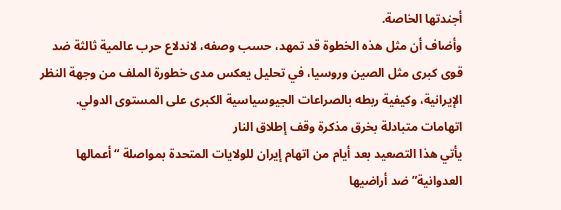أجندتها الخاصة.
وأضاف أن مثل هذه الخطوة قد تمهد، حسب وصفه، لاندلاع حرب عالمية ثالثة ضد قوى كبرى مثل الصين وروسيا، في تحليل يعكس مدى خطورة الملف من وجهة النظر الإيرانية، وكيفية ربطه بالصراعات الجيوسياسية الكبرى على المستوى الدولي.
اتهامات متبادلة بخرق مذكرة وقف إطلاق النار
يأتي هذا التصعيد بعد أيام من اتهام إيران للولايات المتحدة بمواصلة “أعمالها العدوانية” ضد أراضيها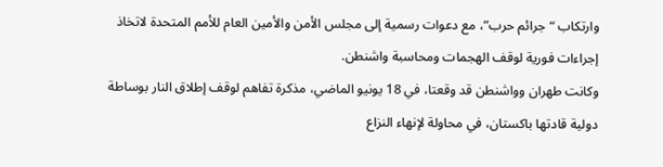وارتكاب “جرائم حرب”، مع دعوات رسمية إلى مجلس الأمن والأمين العام للأمم المتحدة لاتخاذ إجراءات فورية لوقف الهجمات ومحاسبة واشنطن.
وكانت طهران وواشنطن قد وقعتا، في 18 يونيو الماضي، مذكرة تفاهم لوقف إطلاق النار بوساطة دولية قادتها باكستان، في محاولة لإنهاء النزاع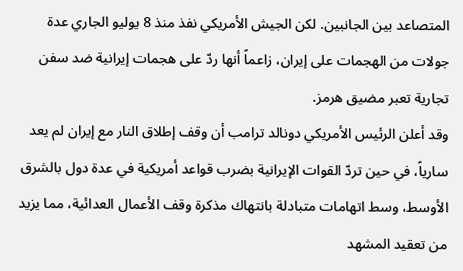المتصاعد بين الجانبين. لكن الجيش الأمريكي نفذ منذ 8 يوليو الجاري عدة جولات من الهجمات على إيران، زاعماً أنها ردّ على هجمات إيرانية ضد سفن تجارية تعبر مضيق هرمز.
وقد أعلن الرئيس الأمريكي دونالد ترامب أن وقف إطلاق النار مع إيران لم يعد سارياً، في حين تردّ القوات الإيرانية بضرب قواعد أمريكية في عدة دول بالشرق الأوسط، وسط اتهامات متبادلة بانتهاك مذكرة وقف الأعمال العدائية، مما يزيد من تعقيد المشهد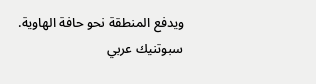ويدفع المنطقة نحو حافة الهاوية.
سبوتنيك عربي